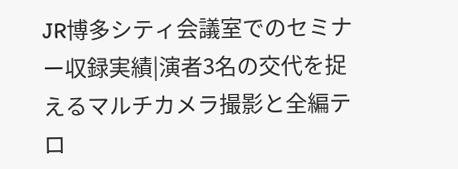JR博多シティ会議室でのセミナー収録実績|演者3名の交代を捉えるマルチカメラ撮影と全編テロ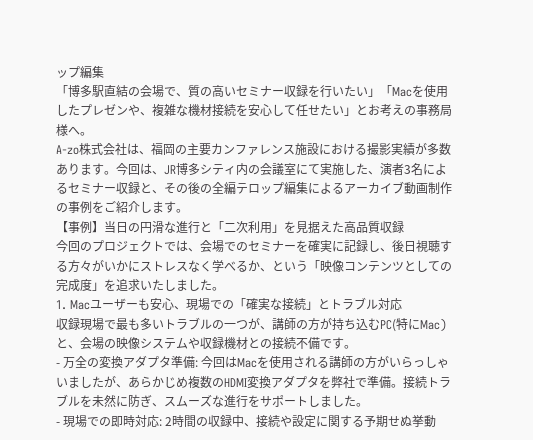ップ編集
「博多駅直結の会場で、質の高いセミナー収録を行いたい」「Macを使用したプレゼンや、複雑な機材接続を安心して任せたい」とお考えの事務局様へ。
A-zo株式会社は、福岡の主要カンファレンス施設における撮影実績が多数あります。今回は、JR博多シティ内の会議室にて実施した、演者3名によるセミナー収録と、その後の全編テロップ編集によるアーカイブ動画制作の事例をご紹介します。
【事例】当日の円滑な進行と「二次利用」を見据えた高品質収録
今回のプロジェクトでは、会場でのセミナーを確実に記録し、後日視聴する方々がいかにストレスなく学べるか、という「映像コンテンツとしての完成度」を追求いたしました。
1. Macユーザーも安心、現場での「確実な接続」とトラブル対応
収録現場で最も多いトラブルの一つが、講師の方が持ち込むPC(特にMac)と、会場の映像システムや収録機材との接続不備です。
- 万全の変換アダプタ準備: 今回はMacを使用される講師の方がいらっしゃいましたが、あらかじめ複数のHDMI変換アダプタを弊社で準備。接続トラブルを未然に防ぎ、スムーズな進行をサポートしました。
- 現場での即時対応: 2時間の収録中、接続や設定に関する予期せぬ挙動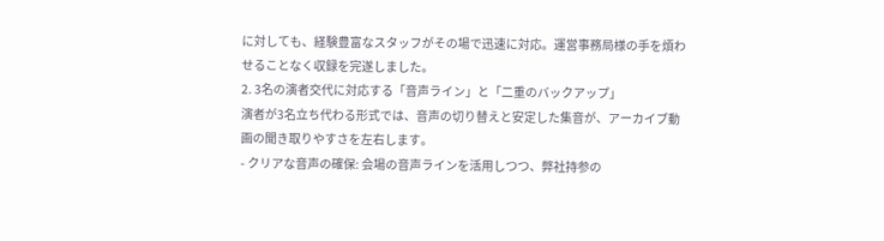に対しても、経験豊富なスタッフがその場で迅速に対応。運営事務局様の手を煩わせることなく収録を完遂しました。
2. 3名の演者交代に対応する「音声ライン」と「二重のバックアップ」
演者が3名立ち代わる形式では、音声の切り替えと安定した集音が、アーカイブ動画の聞き取りやすさを左右します。
- クリアな音声の確保: 会場の音声ラインを活用しつつ、弊社持参の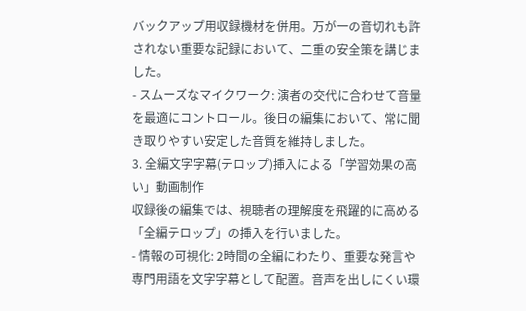バックアップ用収録機材を併用。万が一の音切れも許されない重要な記録において、二重の安全策を講じました。
- スムーズなマイクワーク: 演者の交代に合わせて音量を最適にコントロール。後日の編集において、常に聞き取りやすい安定した音質を維持しました。
3. 全編文字字幕(テロップ)挿入による「学習効果の高い」動画制作
収録後の編集では、視聴者の理解度を飛躍的に高める「全編テロップ」の挿入を行いました。
- 情報の可視化: 2時間の全編にわたり、重要な発言や専門用語を文字字幕として配置。音声を出しにくい環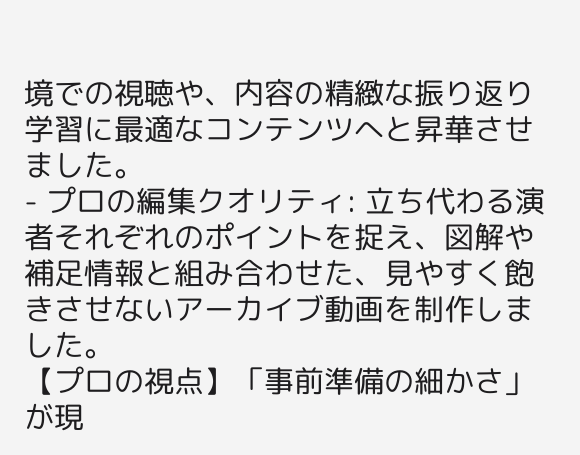境での視聴や、内容の精緻な振り返り学習に最適なコンテンツへと昇華させました。
- プロの編集クオリティ: 立ち代わる演者それぞれのポイントを捉え、図解や補足情報と組み合わせた、見やすく飽きさせないアーカイブ動画を制作しました。
【プロの視点】「事前準備の細かさ」が現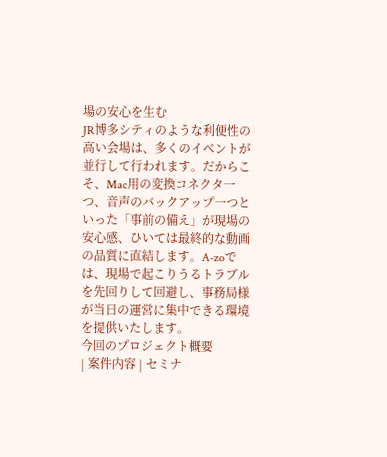場の安心を生む
JR博多シティのような利便性の高い会場は、多くのイベントが並行して行われます。だからこそ、Mac用の変換コネクタ一つ、音声のバックアップ一つといった「事前の備え」が現場の安心感、ひいては最終的な動画の品質に直結します。A-zoでは、現場で起こりうるトラブルを先回りして回避し、事務局様が当日の運営に集中できる環境を提供いたします。
今回のプロジェクト概要
| 案件内容 | セミナ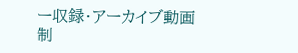ー収録・アーカイブ動画制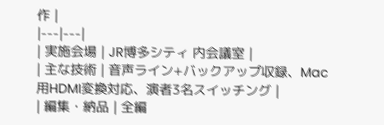作 |
|---|---|
| 実施会場 | JR博多シティ 内会議室 |
| 主な技術 | 音声ライン+バックアップ収録、Mac用HDMI変換対応、演者3名スイッチング |
| 編集・納品 | 全編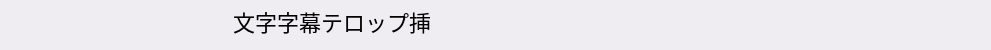文字字幕テロップ挿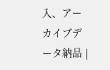入、アーカイブデータ納品 |